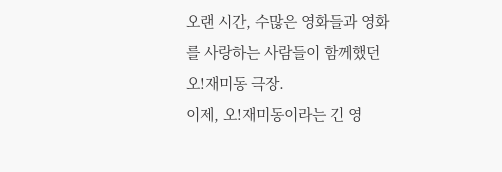오랜 시간, 수많은 영화들과 영화를 사랑하는 사람들이 함께했던 오!재미동 극장.
이제, 오!재미동이라는 긴 영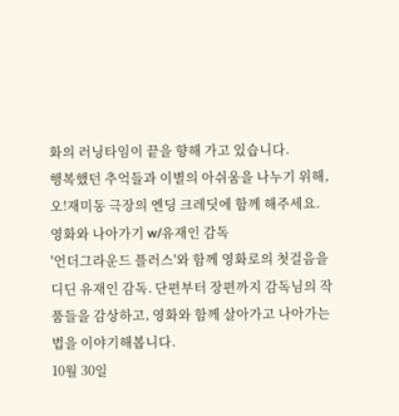화의 러닝타임이 끝을 향해 가고 있습니다.
행복했던 추억들과 이별의 아쉬움을 나누기 위해,
오!재미동 극장의 엔딩 크레딧에 함께 해주세요.
영화와 나아가기 w/유재인 감독
'언더그라운드 플러스'와 함께 영화로의 첫걸음을 디딘 유재인 감독. 단편부터 장편까지 감독님의 작품들을 감상하고, 영화와 함께 살아가고 나아가는 법을 이야기해봅니다.
10월 30일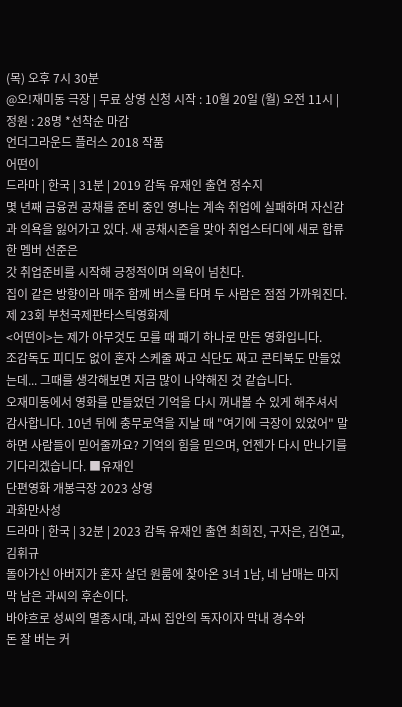(목) 오후 7시 30분
@오!재미동 극장 | 무료 상영 신청 시작 : 10월 20일 (월) 오전 11시 | 정원 : 28명 *선착순 마감
언더그라운드 플러스 2018 작품
어떤이
드라마 | 한국 | 31분 | 2019 감독 유재인 출연 정수지
몇 년째 금융권 공채를 준비 중인 영나는 계속 취업에 실패하며 자신감과 의욕을 잃어가고 있다. 새 공채시즌을 맞아 취업스터디에 새로 합류한 멤버 선준은
갓 취업준비를 시작해 긍정적이며 의욕이 넘친다.
집이 같은 방향이라 매주 함께 버스를 타며 두 사람은 점점 가까워진다.
제 23회 부천국제판타스틱영화제
<어떤이>는 제가 아무것도 모를 때 패기 하나로 만든 영화입니다.
조감독도 피디도 없이 혼자 스케줄 짜고 식단도 짜고 콘티북도 만들었는데... 그때를 생각해보면 지금 많이 나약해진 것 같습니다.
오재미동에서 영화를 만들었던 기억을 다시 꺼내볼 수 있게 해주셔서 감사합니다. 10년 뒤에 충무로역을 지날 때 "여기에 극장이 있었어" 말하면 사람들이 믿어줄까요? 기억의 힘을 믿으며, 언젠가 다시 만나기를 기다리겠습니다. ■유재인
단편영화 개봉극장 2023 상영
과화만사성
드라마 | 한국 | 32분 | 2023 감독 유재인 출연 최희진, 구자은, 김연교, 김휘규
돌아가신 아버지가 혼자 살던 원룸에 찾아온 3녀 1남, 네 남매는 마지막 남은 과씨의 후손이다.
바야흐로 성씨의 멸종시대, 과씨 집안의 독자이자 막내 경수와
돈 잘 버는 커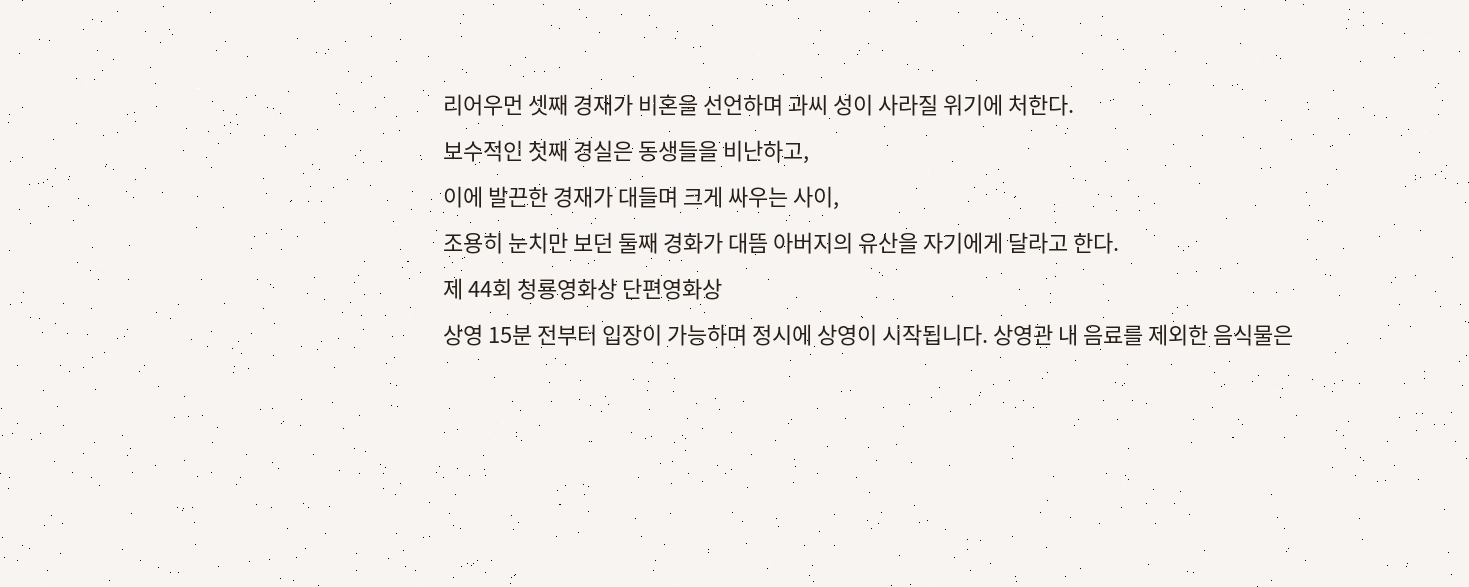리어우먼 셋째 경재가 비혼을 선언하며 과씨 성이 사라질 위기에 처한다.
보수적인 첫째 경실은 동생들을 비난하고,
이에 발끈한 경재가 대들며 크게 싸우는 사이,
조용히 눈치만 보던 둘째 경화가 대뜸 아버지의 유산을 자기에게 달라고 한다.
제 44회 청룡영화상 단편영화상
상영 15분 전부터 입장이 가능하며 정시에 상영이 시작됩니다. 상영관 내 음료를 제외한 음식물은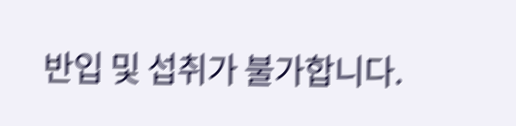반입 및 섭취가 불가합니다.